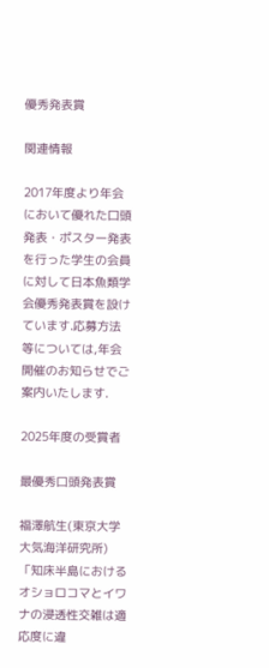優秀発表賞

関連情報

2017年度より年会において優れた口頭発表・ポスター発表を行った学生の会員に対して日本魚類学会優秀発表賞を設けています.応募方法等については,年会開催のお知らせでご案内いたします.

2025年度の受賞者

最優秀口頭発表賞

福澤航生(東京大学大気海洋研究所)
「知床半島におけるオショロコマとイワナの浸透性交雑は適応度に違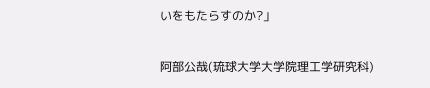いをもたらすのか?」

阿部公哉(琉球大学大学院理工学研究科)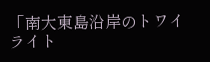「南大東島沿岸のトワイライト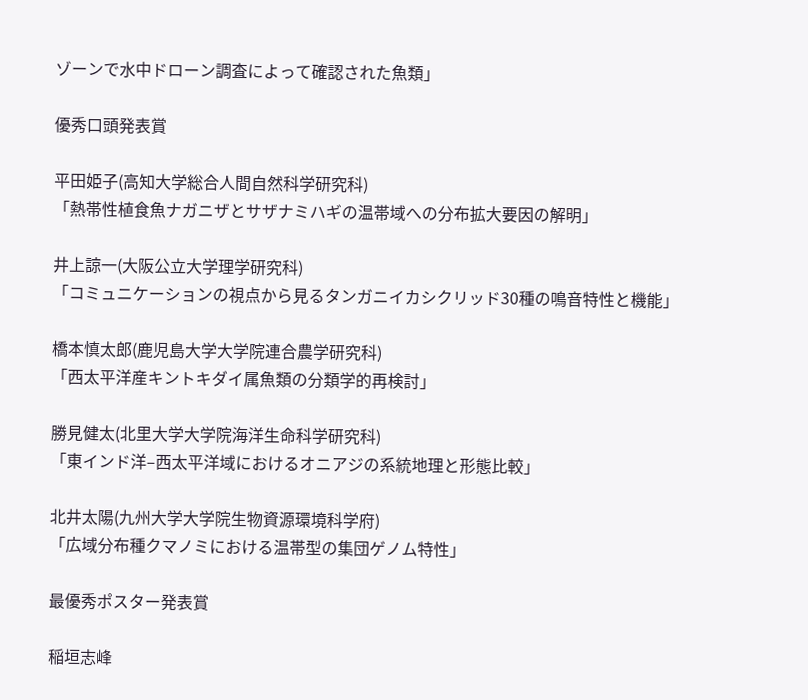ゾーンで水中ドローン調査によって確認された魚類」

優秀口頭発表賞

平田姫子(高知大学総合人間自然科学研究科)
「熱帯性植食魚ナガニザとサザナミハギの温帯域への分布拡大要因の解明」

井上諒一(大阪公立大学理学研究科)
「コミュニケーションの視点から見るタンガニイカシクリッド30種の鳴音特性と機能」

橋本慎太郎(鹿児島大学大学院連合農学研究科)
「西太平洋産キントキダイ属魚類の分類学的再検討」

勝見健太(北里大学大学院海洋生命科学研究科)
「東インド洋‒西太平洋域におけるオニアジの系統地理と形態比較」

北井太陽(九州大学大学院生物資源環境科学府)
「広域分布種クマノミにおける温帯型の集団ゲノム特性」

最優秀ポスター発表賞

稲垣志峰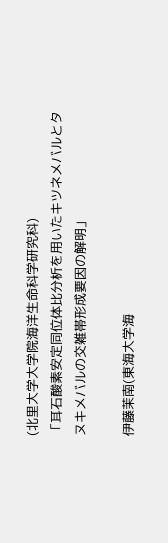(北里大学大学院海洋生命科学研究科)
「耳石酸素安定同位体比分析を用いたキツネメバルとタヌキメバルの交雑帯形成要因の解明」

伊藤茉南(東海大学海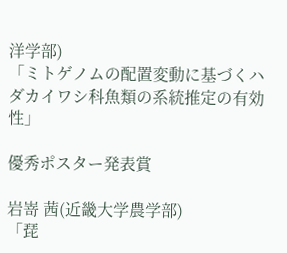洋学部)
「ミトゲノムの配置変動に基づくハダカイワシ科魚類の系統推定の有効性」

優秀ポスター発表賞

岩嵜 茜(近畿大学農学部)
「琵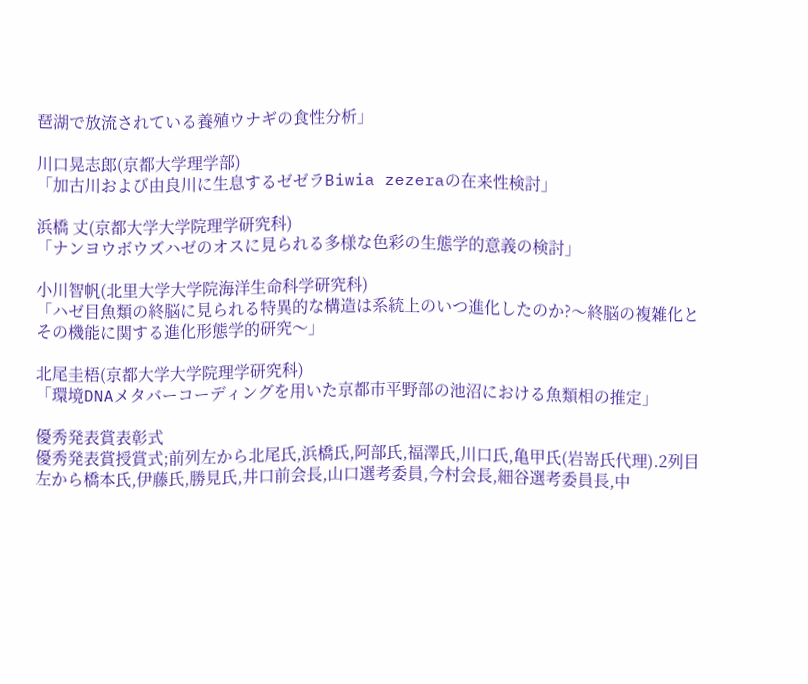琶湖で放流されている養殖ウナギの食性分析」

川口晃志郎(京都大学理学部)
「加古川および由良川に生息するゼゼラBiwia zezeraの在来性検討」

浜橋 丈(京都大学大学院理学研究科)
「ナンヨウボウズハゼのオスに見られる多様な色彩の生態学的意義の検討」

小川智帆(北里大学大学院海洋生命科学研究科)
「ハゼ目魚類の終脳に見られる特異的な構造は系統上のいつ進化したのか?〜終脳の複雑化とその機能に関する進化形態学的研究〜」

北尾圭梧(京都大学大学院理学研究科)
「環境DNAメタバーコーディングを用いた京都市平野部の池沼における魚類相の推定」

優秀発表賞表彰式
優秀発表賞授賞式;前列左から北尾氏,浜橋氏,阿部氏,福澤氏,川口氏,亀甲氏(岩嵜氏代理).2列目左から橋本氏,伊藤氏,勝見氏,井口前会長,山口選考委員,今村会長,細谷選考委員長,中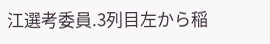江選考委員.3列目左から稲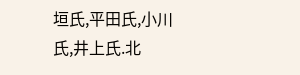垣氏,平田氏,小川氏,井上氏.北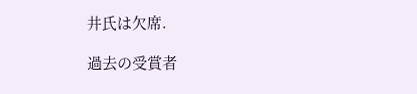井氏は欠席.

過去の受賞者